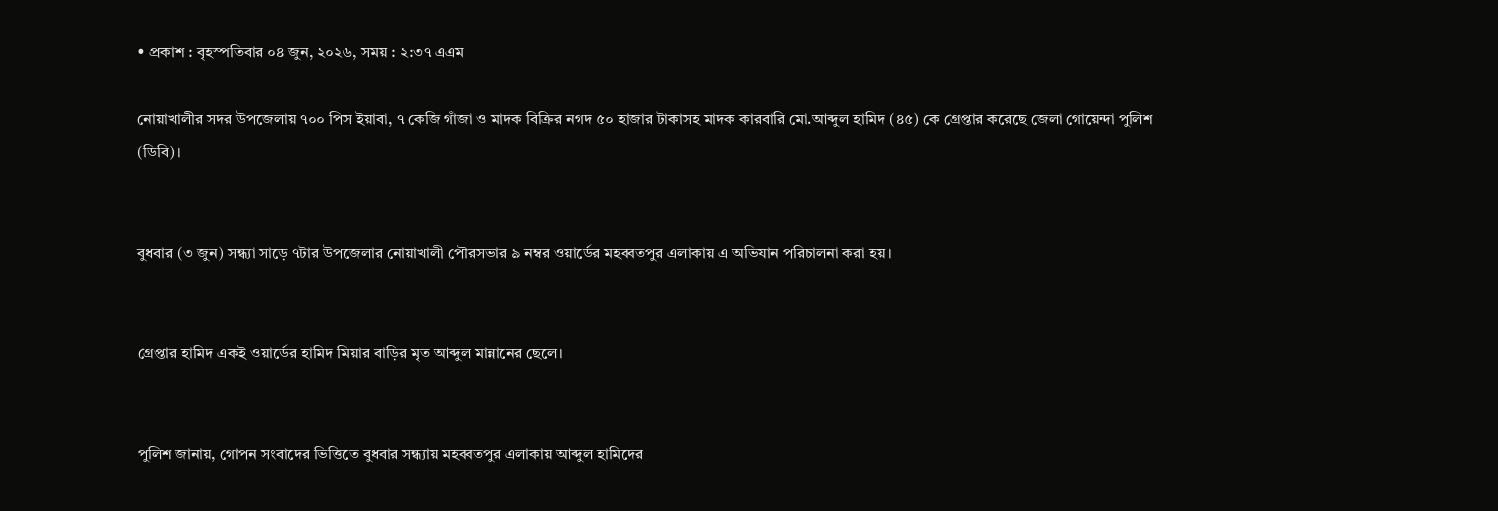• প্রকাশ : বৃহস্পতিবার ০৪ জুন, ২০২৬, সময় : ২:৩৭ এএম

নোয়াখালীর সদর উপজেলায় ৭০০ পিস ইয়াবা, ৭ কেজি গাঁজা ও মাদক বিক্রির নগদ ৫০ হাজার টাকাসহ মাদক কারবারি মো.আব্দুল হামিদ (৪৫) কে গ্রেপ্তার করেছে জেলা গোয়েন্দা পুলিশ (ডিবি)।


বুধবার (৩ জুন) সন্ধ্যা সাড়ে ৭টার উপজেলার নোয়াখালী পৌরসভার ৯ নম্বর ওয়ার্ডের মহব্বতপুর এলাকায় এ অভিযান পরিচালনা করা হয়।


গ্রেপ্তার হামিদ একই ওয়ার্ডের হামিদ মিয়ার বাড়ির মৃত আব্দুল মান্নানের ছেলে।


পুলিশ জানায়, গোপন সংবাদের ভিত্তিতে বুধবার সন্ধ্যায় মহব্বতপুর এলাকায় আব্দুল হামিদের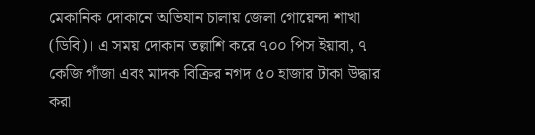মেকানিক দোকানে অভিযান চালায় জেলা গোয়েন্দা শাখা (ডিবি)। এ সময় দোকান তল্লাশি করে ৭০০ পিস ইয়াবা, ৭ কেজি গাঁজা এবং মাদক বিক্রির নগদ ৫০ হাজার টাকা উদ্ধার করা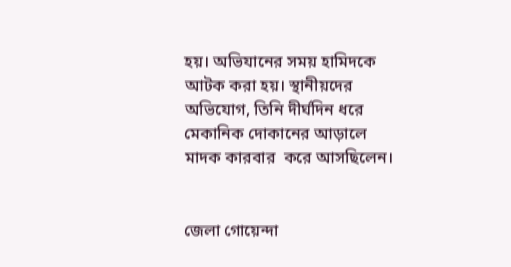হয়। অভিযানের সময় হামিদকে আটক করা হয়। স্থানীয়দের অভিযোগ, তিনি দীর্ঘদিন ধরে মেকানিক দোকানের আড়ালে মাদক কারবার  করে আসছিলেন।


জেলা গোয়েন্দা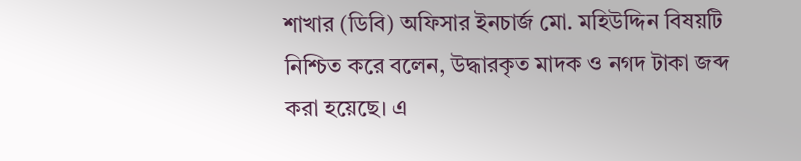শাখার (ডিবি) অফিসার ইনচার্জ মো. মহিউদ্দিন বিষয়টি নিশ্চিত করে বলেন, উদ্ধারকৃত মাদক ও নগদ টাকা জব্দ করা হয়েছে। এ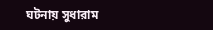ঘটনায় সুধারাম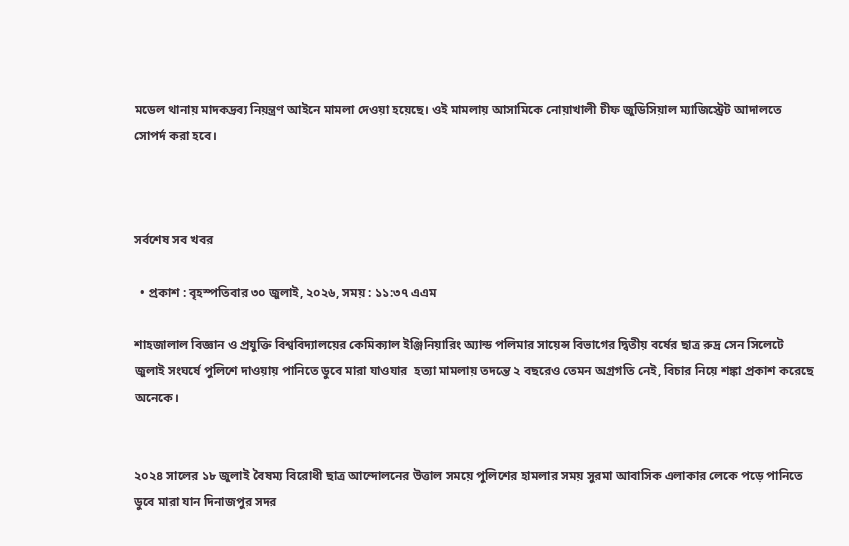মডেল থানায় মাদকদ্রব্য নিয়ন্ত্রণ আইনে মামলা দেওয়া হয়েছে। ওই মামলায় আসামিকে নোয়াখালী চীফ জুডিসিয়াল ম্যাজিস্ট্রেট আদালতে সোপর্দ করা হবে।



সর্বশেষ সব খবর

  • প্রকাশ : বৃহস্পতিবার ৩০ জুলাই, ২০২৬, সময় : ১১:৩৭ এএম

শাহজালাল বিজ্ঞান ও প্রযুক্তি বিশ্ববিদ্যালয়ের কেমিক্যাল ইঞ্জিনিয়ারিং অ্যান্ড পলিমার সায়েন্স বিভাগের দ্বিতীয় বর্ষের ছাত্র রুদ্র সেন সিলেটে জুলাই সংঘর্ষে পুলিশে দাওয়ায় পানিতে ডুবে মারা যাওযার  হত্যা মামলায় তদন্তে ২ বছরেও তেমন অগ্রগতি নেই, বিচার নিয়ে শঙ্কা প্রকাশ করেছে অনেকে।


২০২৪ সালের ১৮ জুলাই বৈষম্য বিরোধী ছাত্র আন্দোলনের উত্তাল সময়ে পুলিশের হামলার সময় সুরমা আবাসিক এলাকার লেকে পড়ে পানিতে ডুবে মারা যান দিনাজপুর সদর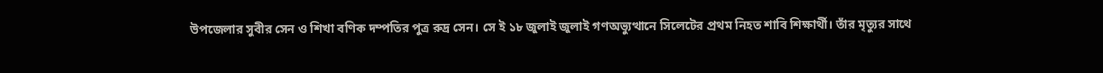উপজেলার সুবীর সেন ও শিখা বণিক দম্পতির পুত্র রুদ্র সেন। সে ই ১৮ জুলাই জুলাই গণঅভ্যুত্থানে সিলেটের প্রথম নিহত শাবি শিক্ষার্থী। তাঁর মৃত্যুর সাথে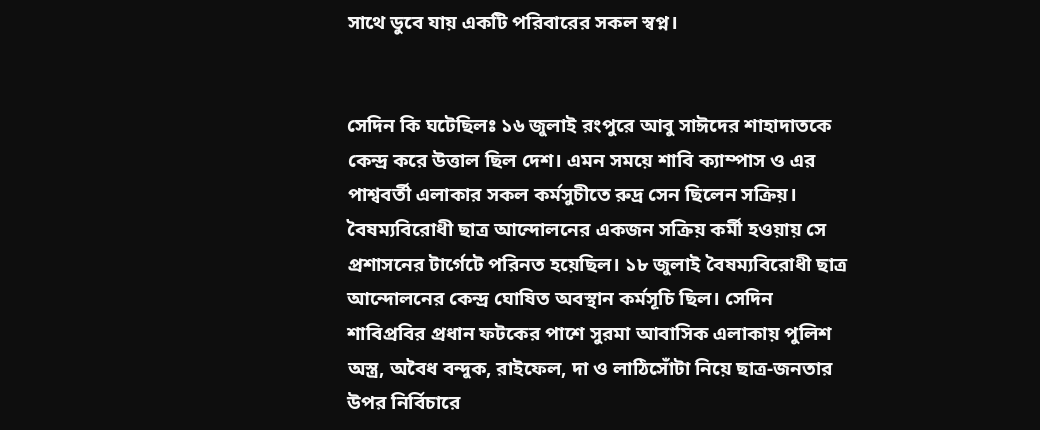সাথে ডুবে যায় একটি পরিবারের সকল স্বপ্ন।


সেদিন কি ঘটেছিলঃ ১৬ জুলাই রংপুরে আবু সাঈদের শাহাদাতকে কেন্দ্র করে উত্তাল ছিল দেশ। এমন সময়ে শাবি ক্যাম্পাস ও এর পাশ্ববর্তী এলাকার সকল কর্মসুচীতে রুদ্র সেন ছিলেন সক্রিয়। বৈষম্যবিরোধী ছাত্র আন্দোলনের একজন সক্রিয় কর্মী হওয়ায় সে প্রশাসনের টার্গেটে পরিনত হয়েছিল। ১৮ জুলাই বৈষম্যবিরোধী ছাত্র আন্দোলনের কেন্দ্র ঘোষিত অবস্থান কর্মসূচি ছিল। সেদিন শাবিপ্রবির প্রধান ফটকের পাশে সুরমা আবাসিক এলাকায় পুলিশ অস্ত্র, অবৈধ বন্দুক, রাইফেল, দা ও লাঠিসোঁটা নিয়ে ছাত্র-জনতার উপর নির্বিচারে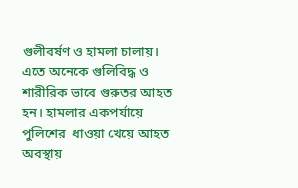গুলীবর্ষণ ও হামলা চালায়। এতে অনেকে গুলিবিদ্ধ ও শারীরিক ভাবে গুরুতর আহত হন। হামলার একপর্যায়ে পুলিশের  ধাওয়া খেয়ে আহত অবস্থায়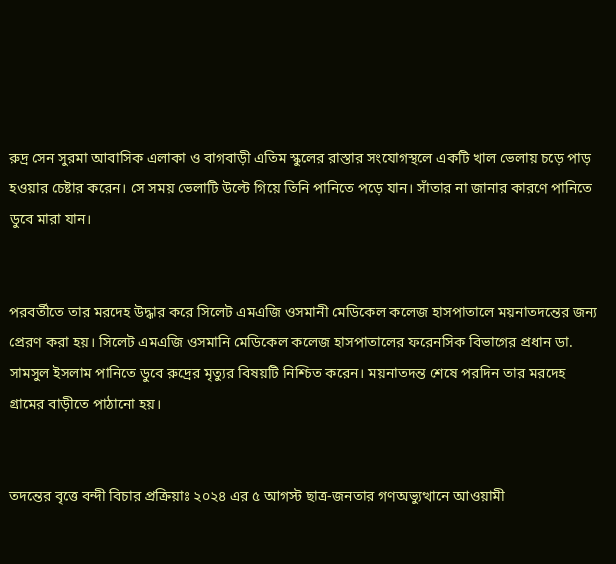রুদ্র সেন সুরমা আবাসিক এলাকা ও বাগবাড়ী এতিম স্কুলের রাস্তার সংযোগস্থলে একটি খাল ভেলায় চড়ে পাড় হওয়ার চেষ্টার করেন। সে সময় ভেলাটি উল্টে গিয়ে তিনি পানিতে পড়ে যান। সাঁতার না জানার কারণে পানিতে ডুবে মারা যান।


পরবর্তীতে তার মরদেহ উদ্ধার করে সিলেট এমএজি ওসমানী মেডিকেল কলেজ হাসপাতালে ময়নাতদন্তের জন্য প্রেরণ করা হয়। সিলেট এমএজি ওসমানি মেডিকেল কলেজ হাসপাতালের ফরেনসিক বিভাগের প্রধান ডা. সামসুল ইসলাম পানিতে ডুবে রুদ্রের মৃত্যুর বিষয়টি নিশ্চিত করেন। ময়নাতদন্ত শেষে পরদিন তার মরদেহ গ্রামের বাড়ীতে পাঠানো হয়।


তদন্তের বৃত্তে বন্দী বিচার প্রক্রিয়াঃ ২০২৪ এর ৫ আগস্ট ছাত্র-জনতার গণঅভ্যুত্থানে আওয়ামী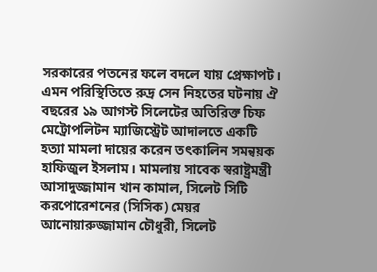সরকারের পতনের ফলে বদলে যায় প্রেক্ষাপট। এমন পরিস্থিতিতে রুদ্র সেন নিহতের ঘটনায় ঐ বছরের ১৯ আগস্ট সিলেটের অতিরিক্ত চিফ মেট্রোপলিটন ম্যাজিস্ট্রেট আদালতে একটি হত্যা মামলা দায়ের করেন তৎকালিন সমন্বয়ক হাফিজুল ইসলাম। মামলায় সাবেক স্বরাষ্ট্রমন্ত্রী আসাদুজ্জামান খান কামাল, সিলেট সিটি করপোরেশনের (সিসিক) মেয়র আনোয়ারুজ্জামান চৌধুরী, সিলেট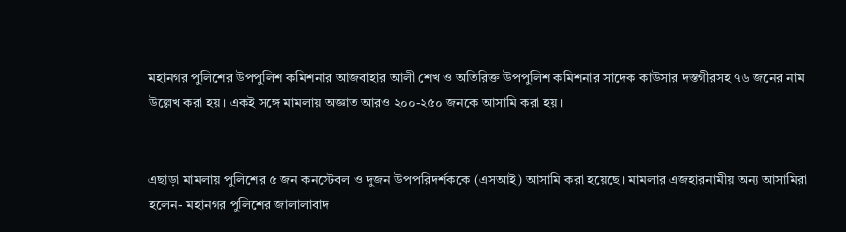মহানগর পুলিশের উপপুলিশ কমিশনার আজবাহার আলী শেখ ও অতিরিক্ত উপপুলিশ কমিশনার সাদেক কাউসার দস্তগীরসহ ৭৬ জনের নাম উল্লেখ করা হয়। একই সঙ্গে মামলায় অজ্ঞাত আরও ২০০-২৫০ জনকে আসামি করা হয়।


এছাড়া মামলায় পুলিশের ৫ জন কনস্টেবল ও দুজন উপপরিদর্শককে (এসআই) আসামি করা হয়েছে। মামলার এজহারনামীয় অন্য আসামিরা হলেন- মহানগর পুলিশের জালালাবাদ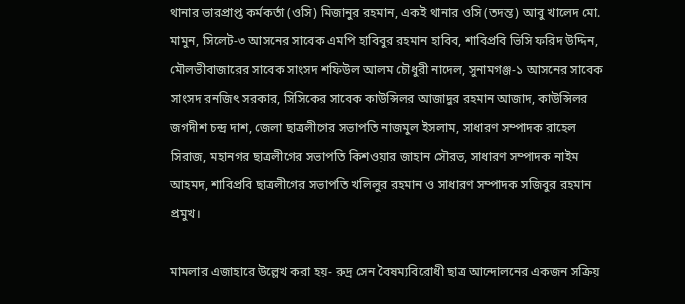থানার ভারপ্রাপ্ত কর্মকর্তা (ওসি) মিজানুর রহমান, একই থানার ওসি (তদন্ত) আবু খালেদ মো. মামুন, সিলেট-৩ আসনের সাবেক এমপি হাবিবুর রহমান হাবিব, শাবিপ্রবি ভিসি ফরিদ উদ্দিন, মৌলভীবাজারের সাবেক সাংসদ শফিউল আলম চৌধুরী নাদেল, সুনামগঞ্জ-১ আসনের সাবেক সাংসদ রনজিৎ সরকার, সিসিকের সাবেক কাউন্সিলর আজাদুর রহমান আজাদ, কাউন্সিলর জগদীশ চন্দ্র দাশ, জেলা ছাত্রলীগের সভাপতি নাজমুল ইসলাম, সাধারণ সম্পাদক রাহেল সিরাজ, মহানগর ছাত্রলীগের সভাপতি কিশওয়ার জাহান সৌরভ, সাধারণ সম্পাদক নাইম আহমদ, শাবিপ্রবি ছাত্রলীগের সভাপতি খলিলুর রহমান ও সাধারণ সম্পাদক সজিবুর রহমান প্রমুখ।

মামলার এজাহারে উল্লেখ করা হয়- রুদ্র সেন বৈষম্যবিরোধী ছাত্র আন্দোলনের একজন সক্রিয়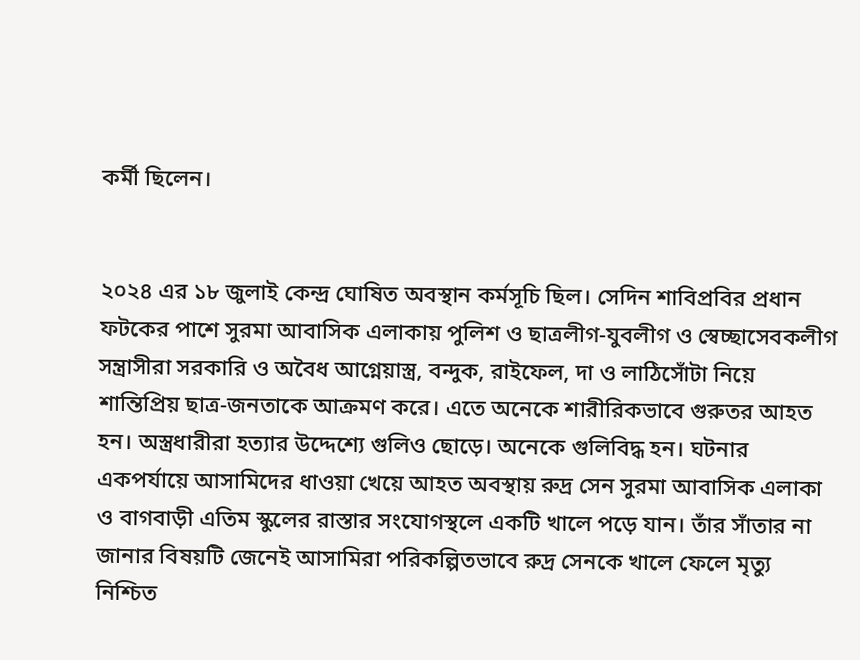কর্মী ছিলেন।


২০২৪ এর ১৮ জুলাই কেন্দ্র ঘোষিত অবস্থান কর্মসূচি ছিল। সেদিন শাবিপ্রবির প্রধান ফটকের পাশে সুরমা আবাসিক এলাকায় পুলিশ ও ছাত্রলীগ-যুবলীগ ও স্বেচ্ছাসেবকলীগ সন্ত্রাসীরা সরকারি ও অবৈধ আগ্নেয়াস্ত্র, বন্দুক, রাইফেল, দা ও লাঠিসোঁটা নিয়ে শান্তিপ্রিয় ছাত্র-জনতাকে আক্রমণ করে। এতে অনেকে শারীরিকভাবে গুরুতর আহত হন। অস্ত্রধারীরা হত্যার উদ্দেশ্যে গুলিও ছোড়ে। অনেকে গুলিবিদ্ধ হন। ঘটনার একপর্যায়ে আসামিদের ধাওয়া খেয়ে আহত অবস্থায় রুদ্র সেন সুরমা আবাসিক এলাকা ও বাগবাড়ী এতিম স্কুলের রাস্তার সংযোগস্থলে একটি খালে পড়ে যান। তাঁর সাঁতার না জানার বিষয়টি জেনেই আসামিরা পরিকল্পিতভাবে রুদ্র সেনকে খালে ফেলে মৃত্যু নিশ্চিত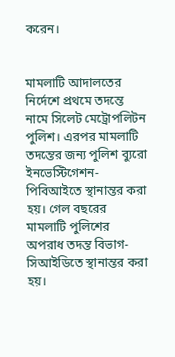করেন।


মামলাটি আদালতের নির্দেশে প্রথমে তদন্তে নামে সিলেট মেট্রোপলিটন পুলিশ। এরপর মামলাটি তদন্তের জন্য পুলিশ ব্যুরো ইনভেস্টিগেশন-পিবিআইতে স্থানান্তর করা হয়। গেল বছরের মামলাটি পুলিশের অপরাধ তদন্ত বিভাগ-সিআইডিতে স্থানান্তর করা হয়।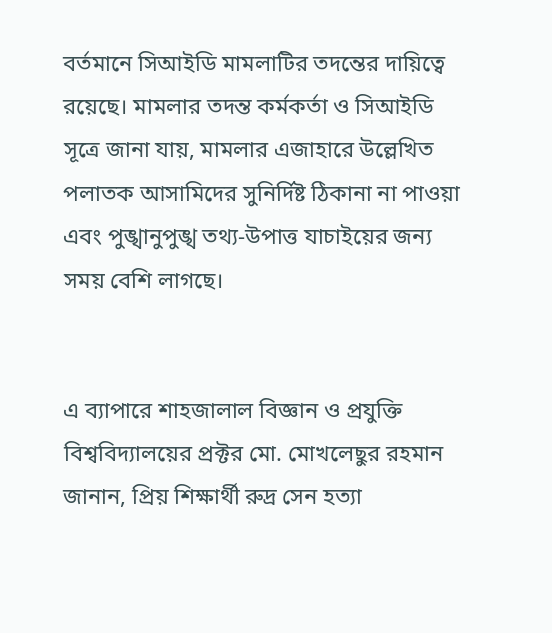বর্তমানে সিআইডি মামলাটির তদন্তের দায়িত্বে রয়েছে। মামলার তদন্ত কর্মকর্তা ও সিআইডি সূত্রে জানা যায়, মামলার এজাহারে উল্লেখিত পলাতক আসামিদের সুনির্দিষ্ট ঠিকানা না পাওয়া এবং পুঙ্খানুপুঙ্খ তথ্য-উপাত্ত যাচাইয়ের জন্য সময় বেশি লাগছে।


এ ব্যাপারে শাহজালাল বিজ্ঞান ও প্রযুক্তি বিশ্ববিদ্যালয়ের প্রক্টর মো. মোখলেছুর রহমান  জানান, প্রিয় শিক্ষার্থী রুদ্র সেন হত্যা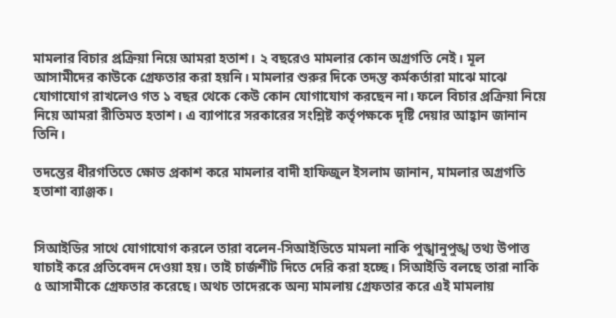মামলার বিচার প্রক্রিয়া নিয়ে আমরা হতাশ। ২ বছরেও মামলার কোন অগ্রগতি নেই। মূল আসামীদের কাউকে গ্রেফতার করা হয়নি। মামলার শুরুর দিকে তদন্ত কর্মকর্তারা মাঝে মাঝে যোগাযোগ রাখলেও গত ১ বছর থেকে কেউ কোন যোগাযোগ করছেন না। ফলে বিচার প্রক্রিয়া নিয়ে নিয়ে আমরা রীতিমত হতাশ। এ ব্যাপারে সরকারের সংশ্লিষ্ট কর্তৃপক্ষকে দৃষ্টি দেয়ার আহ্বান জানান তিনি।

তদন্তের ধীরগতিতে ক্ষোভ প্রকাশ করে মামলার বাদী হাফিজুল ইসলাম জানান, মামলার অগ্রগতি হতাশা ব্যাঞ্জক।


সিআইডির সাথে যোগাযোগ করলে তারা বলেন-সিআইডিতে মামলা নাকি পুঙ্খানুপুঙ্খ তথ্য উপাত্ত যাচাই করে প্রতিবেদন দেওয়া হয়। তাই চার্জশীট দিতে দেরি করা হচ্ছে। সিআইডি বলছে তারা নাকি ৫ আসামীকে গ্রেফতার করেছে। অথচ তাদেরকে অন্য মামলায় গ্রেফতার করে এই মামলায়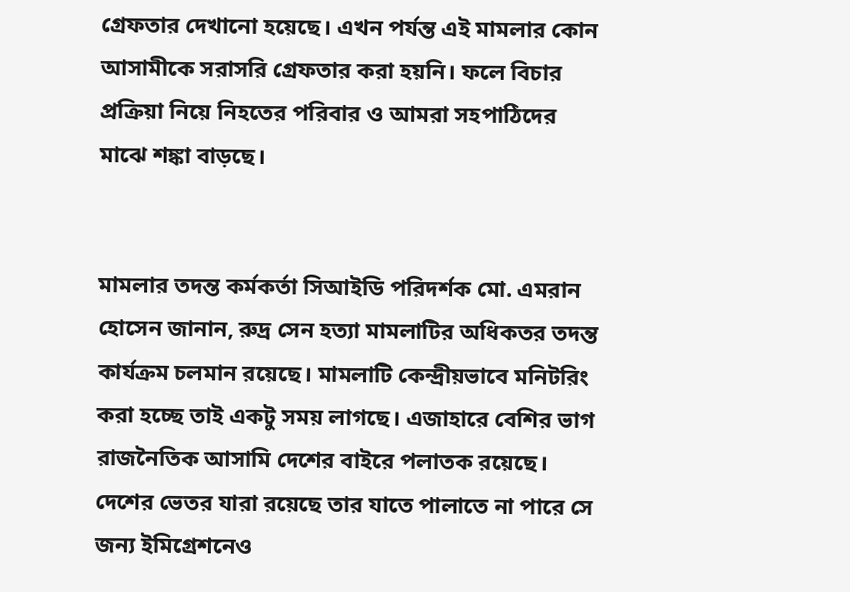গ্রেফতার দেখানো হয়েছে। এখন পর্যন্ত এই মামলার কোন আসামীকে সরাসরি গ্রেফতার করা হয়নি। ফলে বিচার প্রক্রিয়া নিয়ে নিহতের পরিবার ও আমরা সহপাঠিদের মাঝে শঙ্কা বাড়ছে।


মামলার তদন্ত কর্মকর্তা সিআইডি পরিদর্শক মো. এমরান হোসেন জানান, রুদ্র সেন হত্যা মামলাটির অধিকতর তদন্ত কার্যক্রম চলমান রয়েছে। মামলাটি কেন্দ্রীয়ভাবে মনিটরিং করা হচ্ছে তাই একটু সময় লাগছে। এজাহারে বেশির ভাগ রাজনৈতিক আসামি দেশের বাইরে পলাতক রয়েছে। দেশের ভেতর যারা রয়েছে তার যাতে পালাতে না পারে সে জন্য ইমিগ্রেশনেও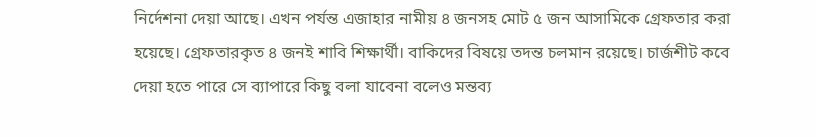নির্দেশনা দেয়া আছে। এখন পর্যন্ত এজাহার নামীয় ৪ জনসহ মোট ৫ জন আসামিকে গ্রেফতার করা হয়েছে। গ্রেফতারকৃত ৪ জনই শাবি শিক্ষার্থী। বাকিদের বিষয়ে তদন্ত চলমান রয়েছে। চার্জশীট কবে দেয়া হতে পারে সে ব্যাপারে কিছু বলা যাবেনা বলেও মন্তব্য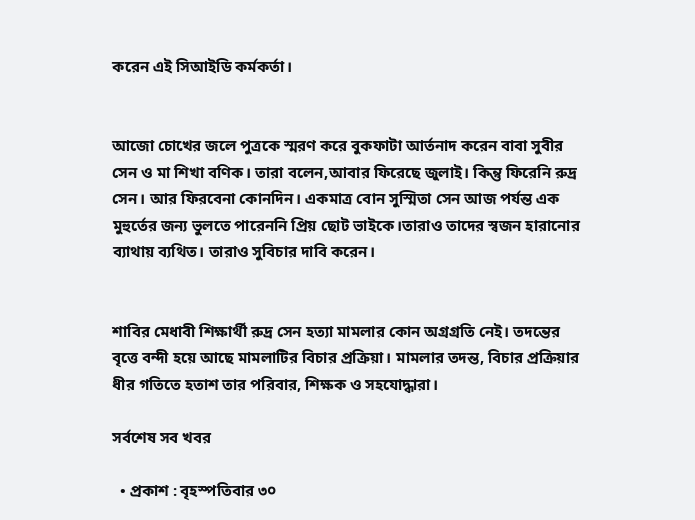করেন এই সিআইডি কর্মকর্তা।


আজো চোখের জলে পুত্রকে স্মরণ করে বুকফাটা আর্তনাদ করেন বাবা সুবীর সেন ও মা শিখা বণিক। তারা বলেন,আবার ফিরেছে জুলাই। কিন্তু ফিরেনি রুদ্র সেন। আর ফিরবেনা কোনদিন। একমাত্র বোন সুস্মিতা সেন আজ পর্যন্ত এক মুহুর্তের জন্য ভুলতে পারেননি প্রিয় ছোট ভাইকে।তারাও তাদের স্বজন হারানোর ব্যাথায় ব্যথিত। তারাও সুবিচার দাবি করেন।


শাবির মেধাবী শিক্ষার্থী রুদ্র সেন হত্যা মামলার কোন অগ্রগ্রতি নেই। তদন্তের বৃত্তে বন্দী হয়ে আছে মামলাটির বিচার প্রক্রিয়া। মামলার তদন্ত, বিচার প্রক্রিয়ার ধীর গতিতে হতাশ তার পরিবার, শিক্ষক ও সহযোদ্ধারা।

সর্বশেষ সব খবর

  • প্রকাশ : বৃহস্পতিবার ৩০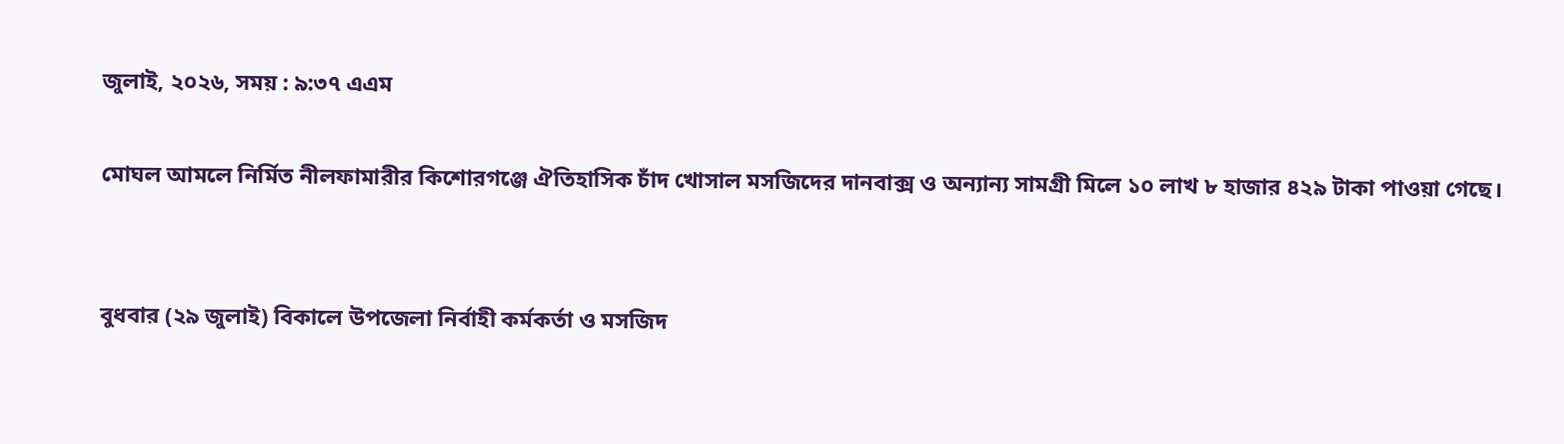জুলাই, ২০২৬, সময় : ৯:৩৭ এএম

মোঘল আমলে নির্মিত নীলফামারীর কিশোরগঞ্জে ঐতিহাসিক চাঁদ খোসাল মসজিদের দানবাক্স ও অন্যান্য সামগ্রী মিলে ১০ লাখ ৮ হাজার ৪২৯ টাকা পাওয়া গেছে।


বুধবার (২৯ জুলাই) বিকালে উপজেলা নির্বাহী কর্মকর্তা ও মসজিদ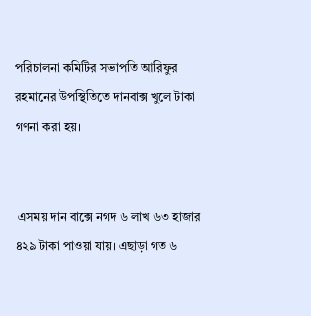পরিচালনা কমিটির সভাপতি আরিফুর রহমানের উপস্থিতিতে দানবাক্স খুলে টাকা গণনা করা হয়।


 এসময় দান বাক্সে নগদ ৬ লাখ ৬৩ হাজার ৪২৯ টাকা পাওয়া যায়। এছাড়া গত ৬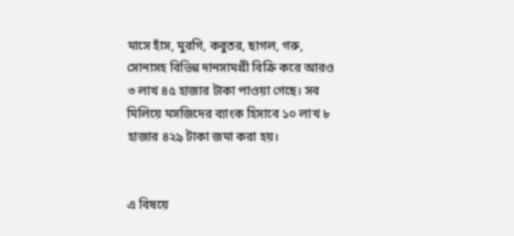মাসে হাঁস, মুরগি, কবুতর, ছাগল, গরু, সোনাসহ বিভিন্ন দানসামগ্রী বিক্রি করে আরও ৩ লাখ ৪৫ হাজার টাকা পাওয়া গেছে। সব মিলিয়ে মসজিদের ব্যাংক হিসাবে ১০ লাখ ৮ হাজার ৪২৯ টাকা জমা করা হয়।


এ বিষয়ে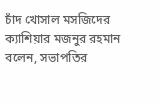চাঁদ খোসাল মসজিদের ক্যাশিয়ার মজনুর রহমান  বলেন, সভাপতির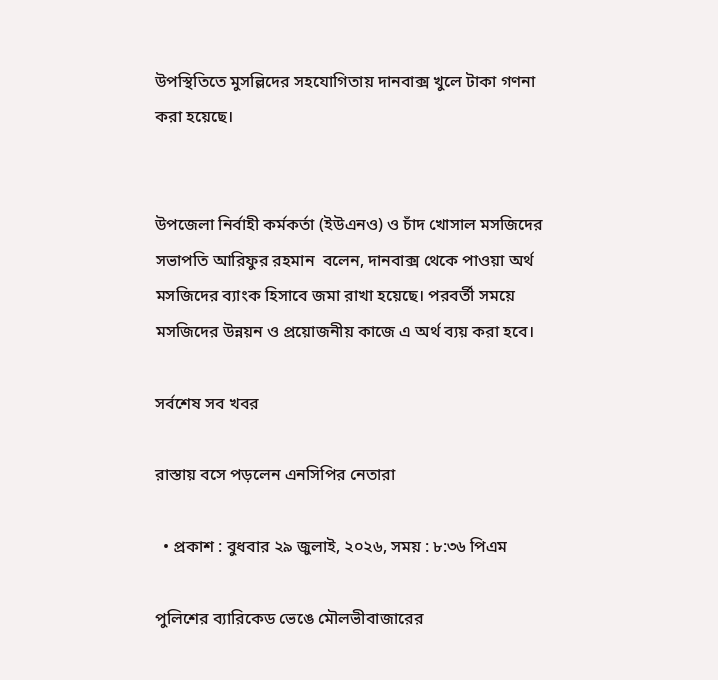উপস্থিতিতে মুসল্লিদের সহযোগিতায় দানবাক্স খুলে টাকা গণনা করা হয়েছে।


উপজেলা নির্বাহী কর্মকর্তা (ইউএনও) ও চাঁদ খোসাল মসজিদের সভাপতি আরিফুর রহমান  বলেন, দানবাক্স থেকে পাওয়া অর্থ মসজিদের ব্যাংক হিসাবে জমা রাখা হয়েছে। পরবর্তী সময়ে মসজিদের উন্নয়ন ও প্রয়োজনীয় কাজে এ অর্থ ব্যয় করা হবে।

সর্বশেষ সব খবর

রাস্তায় বসে পড়লেন এনসিপির নেতারা

  • প্রকাশ : বুধবার ২৯ জুলাই, ২০২৬, সময় : ৮:৩৬ পিএম

পুলিশের ব্যারিকেড ভেঙে মৌলভীবাজারের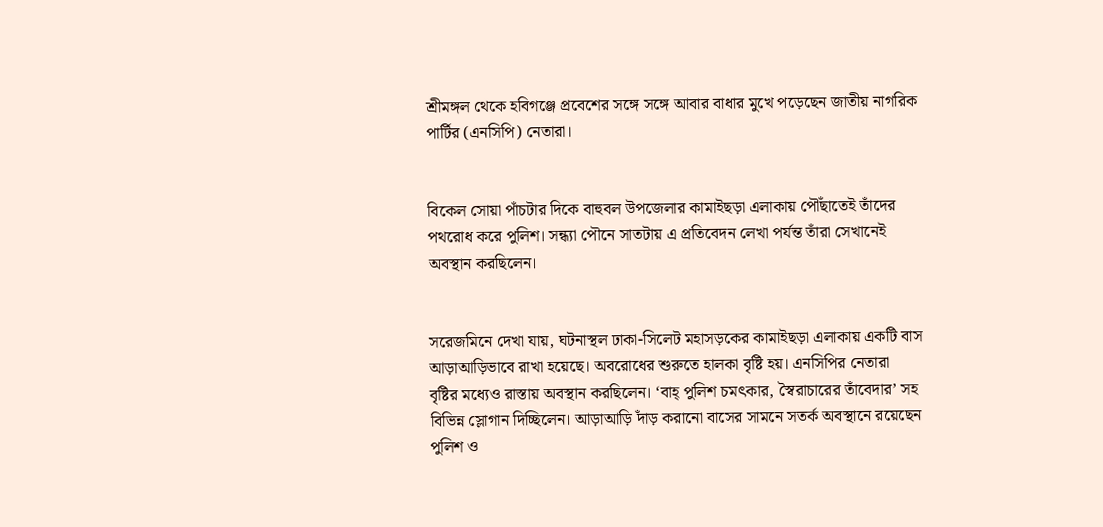শ্রীমঙ্গল থেকে হবিগঞ্জে প্রবেশের সঙ্গে সঙ্গে আবার বাধার মুখে পড়েছেন জাতীয় নাগরিক পার্টির (এনসিপি) নেতারা।


বিকেল সোয়া পাঁচটার দিকে বাহুবল উপজেলার কামাইছড়া এলাকায় পৌঁছাতেই তাঁদের পথরোধ করে পুলিশ। সন্ধ্যা পৌনে সাতটায় এ প্রতিবেদন লেখা পর্যন্ত তাঁরা সেখানেই অবস্থান করছিলেন।


সরেজমিনে দেখা যায়, ঘটনাস্থল ঢাকা-সিলেট মহাসড়কের কামাইছড়া এলাকায় একটি বাস আড়াআড়িভাবে রাখা হয়েছে। অবরোধের শুরুতে হালকা বৃষ্টি হয়। এনসিপির নেতারা বৃষ্টির মধ্যেও রাস্তায় অবস্থান করছিলেন। ‘বাহ্‌ পুলিশ চমৎকার, স্বৈরাচারের তাঁবেদার’ সহ বিভিন্ন স্লোগান দিচ্ছিলেন। আড়াআড়ি দাঁড় করানো বাসের সামনে সতর্ক অবস্থানে রয়েছেন পুলিশ ও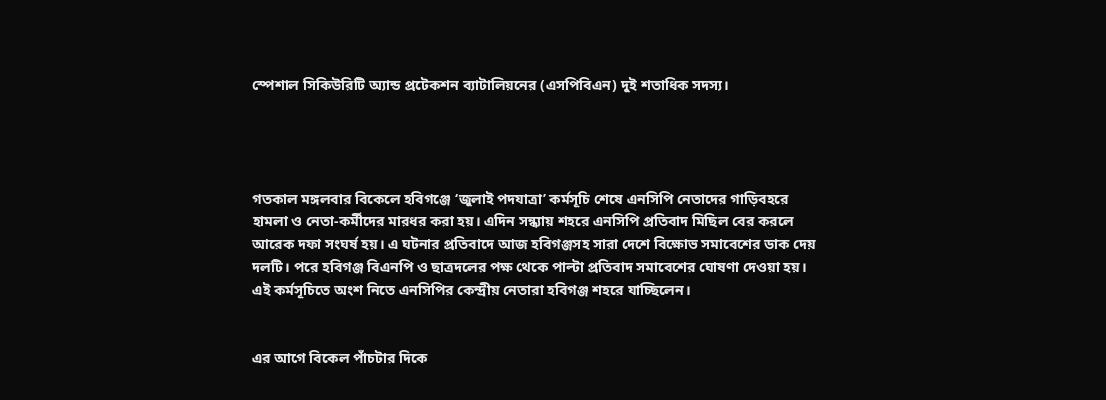স্পেশাল সিকিউরিটি অ্যান্ড প্রটেকশন ব্যাটালিয়নের (এসপিবিএন) দুই শতাধিক সদস্য।




গতকাল মঙ্গলবার বিকেলে হবিগঞ্জে ‘জুলাই পদযাত্রা’ কর্মসূচি শেষে এনসিপি নেতাদের গাড়িবহরে হামলা ও নেতা-কর্মীদের মারধর করা হয়। এদিন সন্ধ্যায় শহরে এনসিপি প্রতিবাদ মিছিল বের করলে আরেক দফা সংঘর্ষ হয়। এ ঘটনার প্রতিবাদে আজ হবিগঞ্জসহ সারা দেশে বিক্ষোভ সমাবেশের ডাক দেয় দলটি। পরে হবিগঞ্জ বিএনপি ও ছাত্রদলের পক্ষ থেকে পাল্টা প্রতিবাদ সমাবেশের ঘোষণা দেওয়া হয়। এই কর্মসূচিতে অংশ নিতে এনসিপির কেন্দ্রীয় নেতারা হবিগঞ্জ শহরে যাচ্ছিলেন।


এর আগে বিকেল পাঁচটার দিকে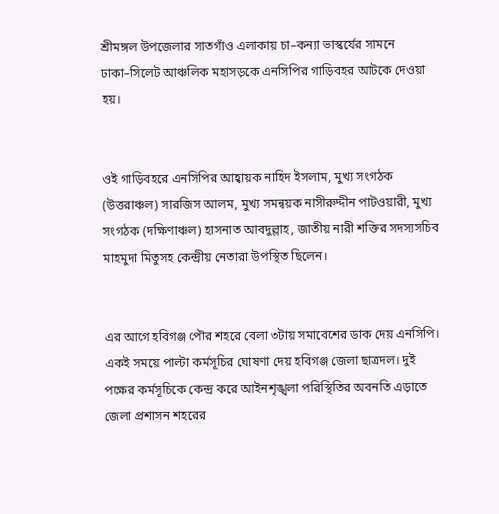শ্রীমঙ্গল উপজেলার সাতগাঁও এলাকায় চা–কন্যা ভাস্কর্যের সামনে ঢাকা–সিলেট আঞ্চলিক মহাসড়কে এনসিপির গাড়িবহর আটকে দেওয়া হয়।


ওই গাড়িবহরে এনসিপির আহ্বায়ক নাহিদ ইসলাম, মুখ্য সংগঠক (উত্তরাঞ্চল) সারজিস আলম, মুখ্য সমন্বয়ক নাসীরুদ্দীন পাটওয়ারী, মুখ্য সংগঠক (দক্ষিণাঞ্চল) হাসনাত আবদুল্লাহ, জাতীয় নারী শক্তির সদস্যসচিব মাহমুদা মিতুসহ কেন্দ্রীয় নেতারা উপস্থিত ছিলেন।


এর আগে হবিগঞ্জ পৌর শহরে বেলা ৩টায় সমাবেশের ডাক দেয় এনসিপি। একই সময়ে পাল্টা কর্মসূচির ঘোষণা দেয় হবিগঞ্জ জেলা ছাত্রদল। দুই পক্ষের কর্মসূচিকে কেন্দ্র করে আইনশৃঙ্খলা পরিস্থিতির অবনতি এড়াতে জেলা প্রশাসন শহরের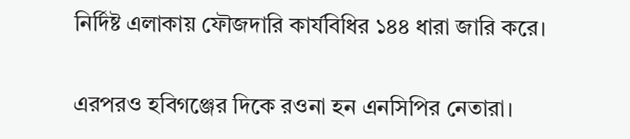নির্দিষ্ট এলাকায় ফৌজদারি কার্যবিধির ১৪৪ ধারা জারি করে।


এরপরও হবিগঞ্জের দিকে রওনা হন এনসিপির নেতারা।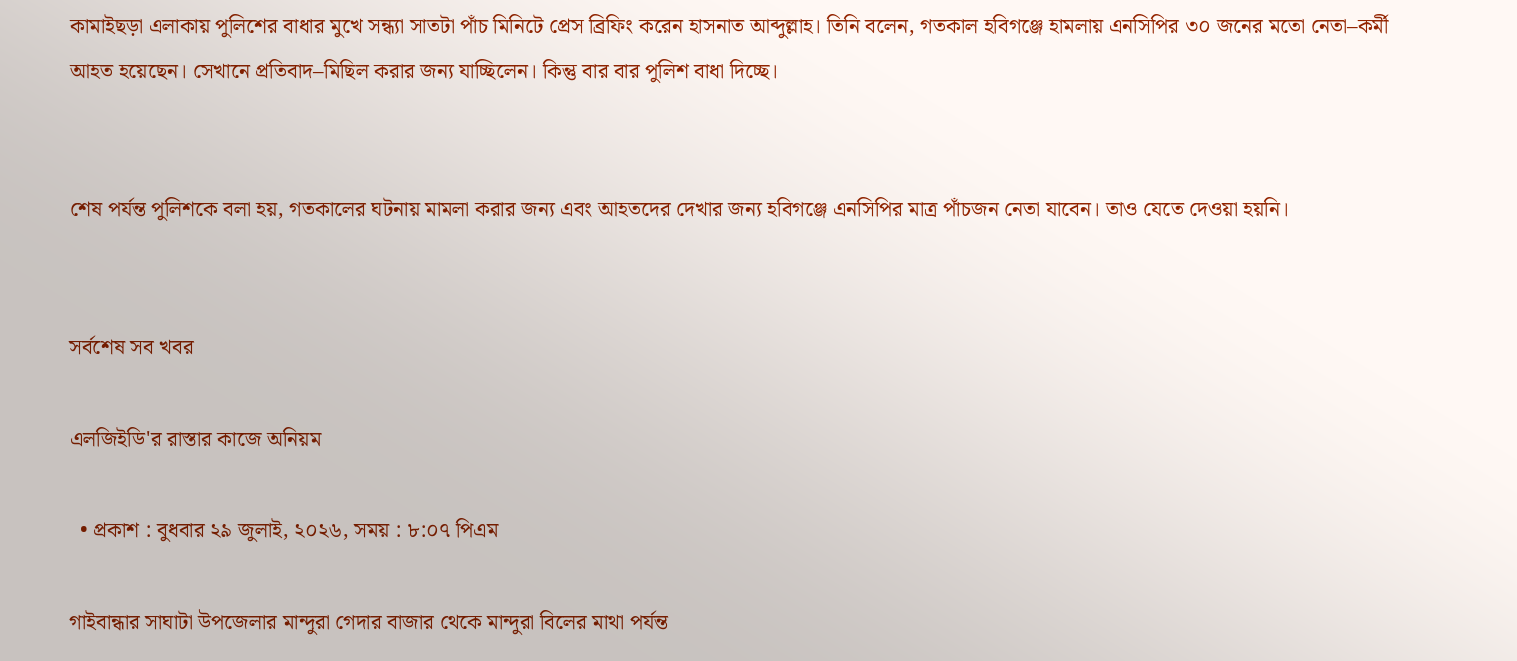কামাইছড়া এলাকায় পুলিশের বাধার মুখে সন্ধ্যা সাতটা পাঁচ মিনিটে প্রেস ব্রিফিং করেন হাসনাত আব্দুল্লাহ। তিনি বলেন, গতকাল হবিগঞ্জে হামলায় এনসিপির ৩০ জনের মতো নেতা–কর্মী আহত হয়েছেন। সেখানে প্রতিবাদ–মিছিল করার জন্য যাচ্ছিলেন। কিন্তু বার বার পুলিশ বাধা দিচ্ছে।


শেষ পর্যন্ত পুলিশকে বলা হয়, গতকালের ঘটনায় মামলা করার জন্য এবং আহতদের দেখার জন্য হবিগঞ্জে এনসিপির মাত্র পাঁচজন নেতা যাবেন। তাও যেতে দেওয়া হয়নি।


সর্বশেষ সব খবর

এলজিইডি'র রাস্তার কাজে অনিয়ম

  • প্রকাশ : বুধবার ২৯ জুলাই, ২০২৬, সময় : ৮:০৭ পিএম

গাইবান্ধার সাঘাটা উপজেলার মান্দুরা গেদার বাজার থেকে মান্দুরা বিলের মাথা পর্যন্ত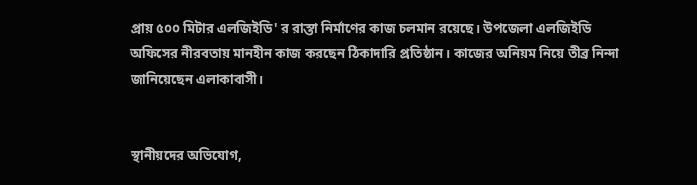প্রায় ৫০০ মিটার এলজিইডি' র রাস্তা নির্মাণের কাজ চলমান রয়েছে। উপজেলা এলজিইডি অফিসের নীরবতায় মানহীন কাজ করছেন ঠিকাদারি প্রতিষ্ঠান। কাজের অনিয়ম নিয়ে তীব্র নিন্দা জানিয়েছেন এলাকাবাসী।


স্থানীয়দের অভিযোগ,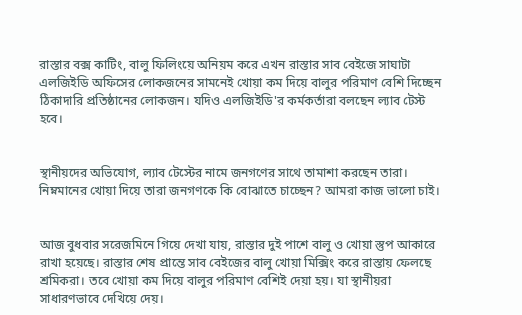রাস্তার বক্স কাটিং, বালু ফিলিংয়ে অনিয়ম করে এখন রাস্তার সাব বেইজে সাঘাটা এলজিইডি অফিসের লোকজনের সামনেই খোয়া কম দিয়ে বালুর পরিমাণ বেশি দিচ্ছেন ঠিকাদারি প্রতিষ্ঠানের লোকজন। যদিও এলজিইডি'র কর্মকর্তারা বলছেন ল্যাব টেস্ট হবে।


স্থানীয়দের অভিযোগ, ল্যাব টেস্টের নামে জনগণের সাথে তামাশা করছেন তারা। নিম্নমানের খোয়া দিয়ে তারা জনগণকে কি বোঝাতে চাচ্ছেন? আমরা কাজ ভালো চাই।


আজ বুধবার সরেজমিনে গিয়ে দেখা যায়, রাস্তার দুই পাশে বালু ও খোয়া স্তুপ আকারে রাখা হয়েছে। রাস্তার শেষ প্রান্তে সাব বেইজের বালু খোয়া মিক্সিং করে রাস্তায় ফেলছে শ্রমিকরা। তবে খোয়া কম দিয়ে বালুর পরিমাণ বেশিই দেয়া হয়। যা স্থানীয়রা সাধারণভাবে দেখিয়ে দেয়।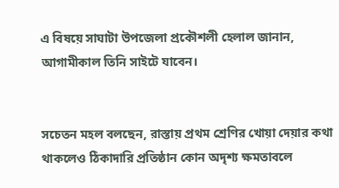এ বিষয়ে সাঘাটা উপজেলা প্রকৌশলী হেলাল জানান, আগামীকাল তিনি সাইটে যাবেন।


সচেতন মহল বলছেন, রাস্তায় প্রথম শ্রেণির খোয়া দেয়ার কথা থাকলেও ঠিকাদারি প্রতিষ্ঠান কোন অদৃশ্য ক্ষমতাবলে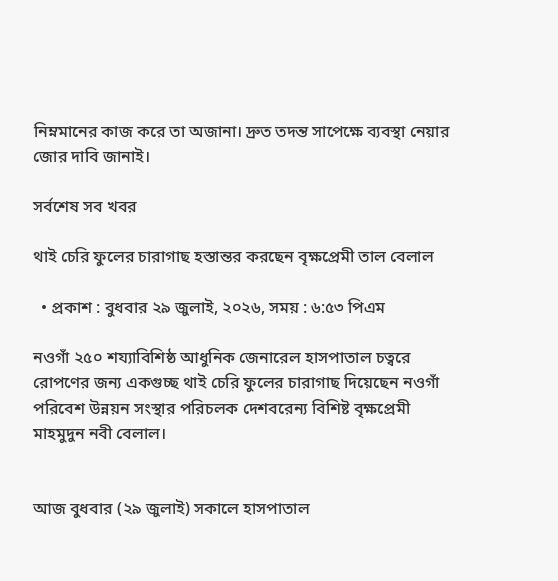নিম্নমানের কাজ করে তা অজানা। দ্রুত তদন্ত সাপেক্ষে ব্যবস্থা নেয়ার জোর দাবি জানাই।

সর্বশেষ সব খবর

থাই চেরি ফুলের চারাগাছ হস্তান্তর করছেন বৃক্ষপ্রেমী তাল বেলাল

  • প্রকাশ : বুধবার ২৯ জুলাই, ২০২৬, সময় : ৬:৫৩ পিএম

নওগাঁ ২৫০ শয্যাবিশিষ্ঠ আধুনিক জেনারেল হাসপাতাল চত্বরে রোপণের জন্য একগুচ্ছ থাই চেরি ফুলের চারাগাছ দিয়েছেন নওগাঁ পরিবেশ উন্নয়ন সংস্থার পরিচলক দেশবরেন্য বিশিষ্ট বৃক্ষপ্রেমী মাহমুদুন নবী বেলাল।


আজ বুধবার (২৯ জুলাই) সকালে হাসপাতাল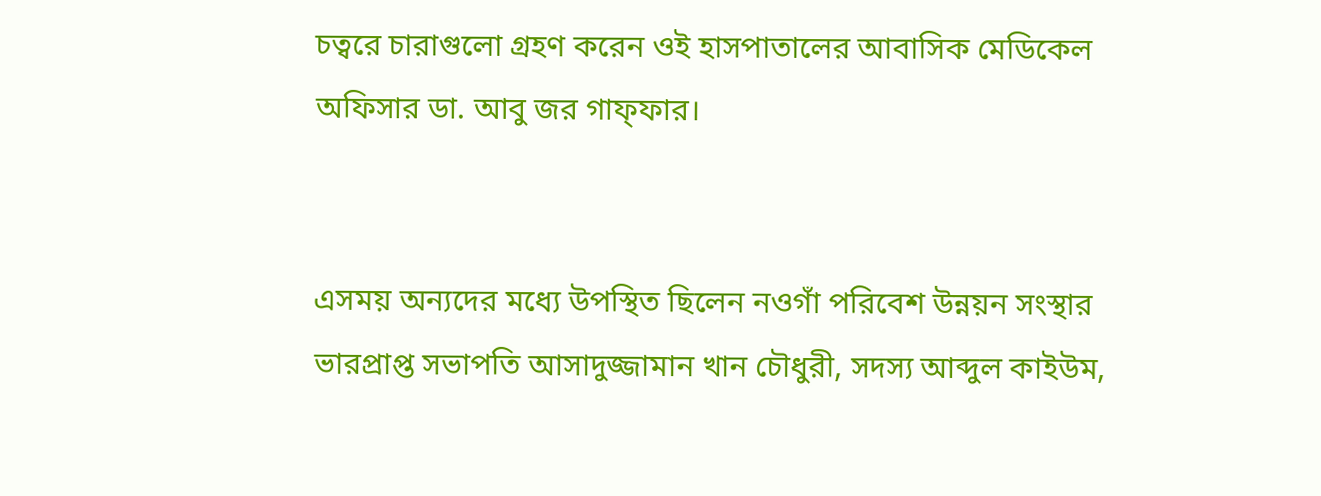চত্বরে চারাগুলো গ্রহণ করেন ওই হাসপাতালের আবাসিক মেডিকেল অফিসার ডা. আবু জর গাফ্ফার।


এসময় অন্যদের মধ্যে উপস্থিত ছিলেন নওগাঁ পরিবেশ উন্নয়ন সংস্থার ভারপ্রাপ্ত সভাপতি আসাদুজ্জামান খান চৌধুরী, সদস্য আব্দুল কাইউম,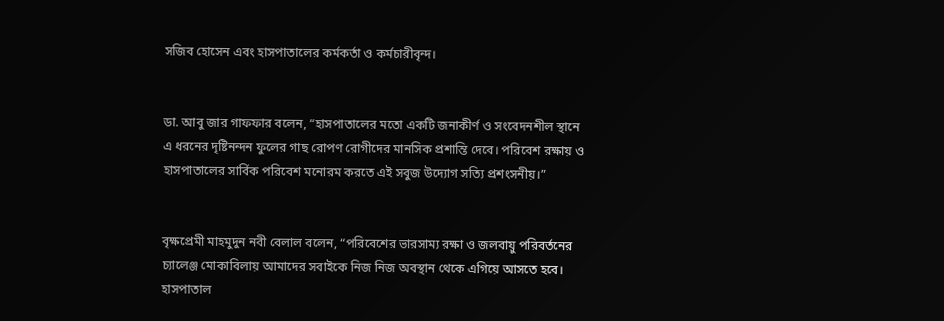সজিব হোসেন এবং হাসপাতালের কর্মকর্তা ও কর্মচারীবৃন্দ।


ডা. আবু জার গাফফার বলেন, “হাসপাতালের মতো একটি জনাকীর্ণ ও সংবেদনশীল স্থানে এ ধরনের দৃষ্টিনন্দন ফুলের গাছ রোপণ রোগীদের মানসিক প্রশান্তি দেবে। পরিবেশ রক্ষায় ও হাসপাতালের সার্বিক পরিবেশ মনোরম করতে এই সবুজ উদ্যোগ সত্যি প্রশংসনীয়।”


বৃক্ষপ্রেমী মাহমুদুন নবী বেলাল বলেন, “পরিবেশের ভারসাম্য রক্ষা ও জলবায়ু পরিবর্তনের চ্যালেঞ্জ মোকাবিলায় আমাদের সবাইকে নিজ নিজ অবস্থান থেকে এগিয়ে আসতে হবে। হাসপাতাল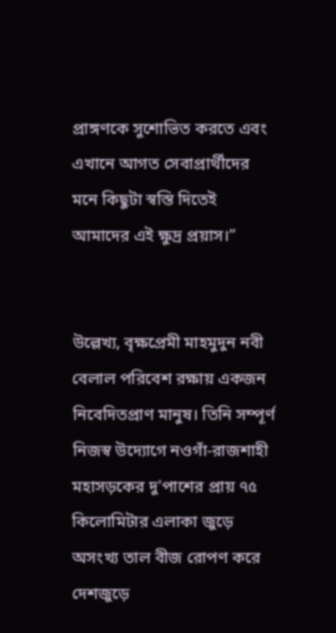প্রাঙ্গণকে সুশোভিত করতে এবং এখানে আগত সেবাপ্রার্থীদের মনে কিছুটা স্বস্তি দিতেই আমাদের এই ক্ষুদ্র প্রয়াস।”


উল্লেখ্য, বৃক্ষপ্রেমী মাহমুদুন নবী বেলাল পরিবেশ রক্ষায় একজন নিবেদিতপ্রাণ মানুষ। তিনি সম্পূর্ণ নিজস্ব উদ্যোগে নওগাঁ-রাজশাহী মহাসড়কের দু'পাশের প্রায় ৭৫ কিলোমিটার এলাকা জুড়ে অসংখ্য তাল বীজ রোপণ করে দেশজুড়ে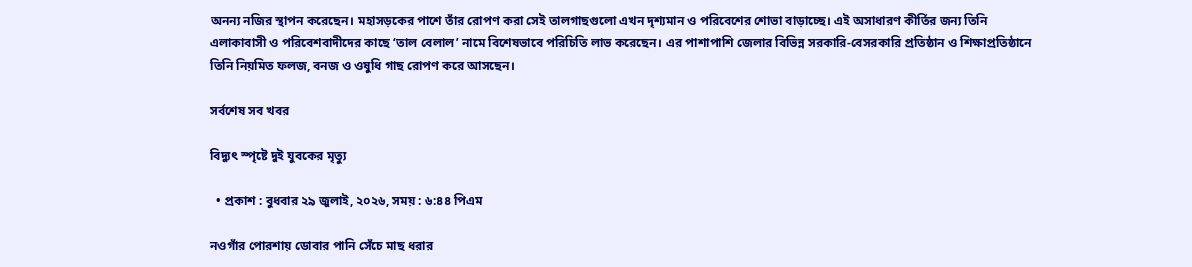অনন্য নজির স্থাপন করেছেন। মহাসড়কের পাশে তাঁর রোপণ করা সেই তালগাছগুলো এখন দৃশ্যমান ও পরিবেশের শোভা বাড়াচ্ছে। এই অসাধারণ কীর্তির জন্য তিনি এলাকাবাসী ও পরিবেশবাদীদের কাছে ‘তাল বেলাল’ নামে বিশেষভাবে পরিচিতি লাভ করেছেন। এর পাশাপাশি জেলার বিভিন্ন সরকারি-বেসরকারি প্রতিষ্ঠান ও শিক্ষাপ্রতিষ্ঠানে তিনি নিয়মিত ফলজ, বনজ ও ওষুধি গাছ রোপণ করে আসছেন।

সর্বশেষ সব খবর

বিদ্যুৎ স্পৃষ্টে দুই যুবকের মৃত্যু

  • প্রকাশ : বুধবার ২৯ জুলাই, ২০২৬, সময় : ৬:৪৪ পিএম

নওগাঁর পোরশায় ডোবার পানি সেঁচে মাছ ধরার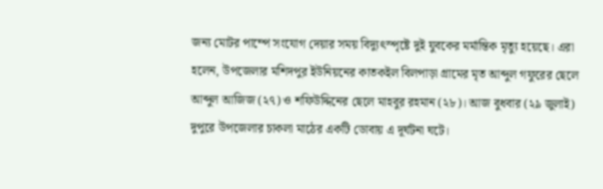জন্য মোটর পাম্পে সংযোগ দেয়ার সময় বিদ্যুৎস্পৃষ্টে দুই যুবকের মর্মান্তিক মৃত্যু হয়েছে। এরা হলেন, উপজেলার মশিদপুর ইউনিয়নের কাতকইল বিলপাড়া গ্রামের মৃত আব্দুল গফুরের ছেলে আব্দুল আজিজ (২৭) ও শফিউদ্দিনের ছেলে মাহবুর রহমান (২৮)। আজ বুধবার (২৯ জুলাই) দুপুরে উপজেলার চাকলা মাঠের একটি ডোবায় এ দূর্ঘটনা ঘটে।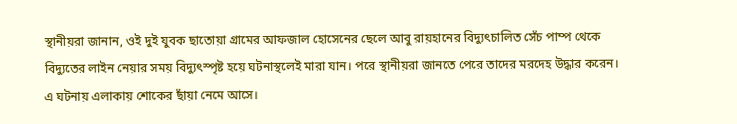স্থানীয়রা জানান, ওই দুই যুবক ছাতোয়া গ্রামের আফজাল হোসেনের ছেলে আবু রায়হানের বিদ্যুৎচালিত সেঁচ পাম্প থেকে বিদ্যুতের লাইন নেয়ার সময় বিদ্যুৎস্পৃষ্ট হয়ে ঘটনাস্থলেই মারা যান। পরে স্থানীয়রা জানতে পেরে তাদের মরদেহ উদ্ধার করেন। এ ঘটনায় এলাকায় শোকের ছাঁয়া নেমে আসে।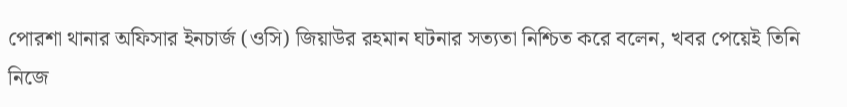পোরশা থানার অফিসার ইনচার্জ (ওসি) জিয়াউর রহমান ঘটনার সত্যতা নিশ্চিত করে বলেন, খবর পেয়েই তিনি নিজে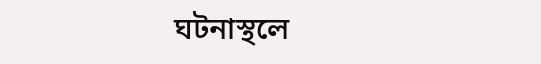ঘটনাস্থলে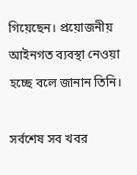গিয়েছেন। প্রয়োজনীয় আইনগত ব্যবস্থা নেওয়া হচ্ছে বলে জানান তিনি।

সর্বশেষ সব খবর